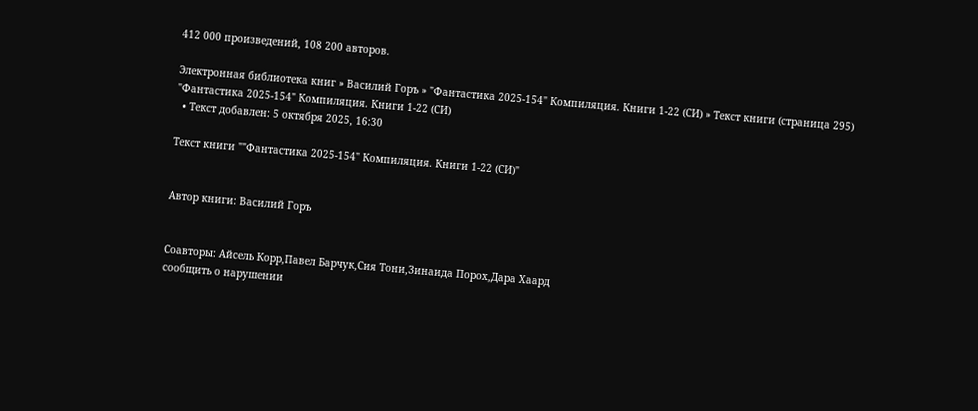412 000 произведений, 108 200 авторов.

Электронная библиотека книг » Василий Горъ » "Фантастика 2025-154" Компиляция. Книги 1-22 (СИ) » Текст книги (страница 295)
"Фантастика 2025-154" Компиляция. Книги 1-22 (СИ)
  • Текст добавлен: 5 октября 2025, 16:30

Текст книги ""Фантастика 2025-154" Компиляция. Книги 1-22 (СИ)"


Автор книги: Василий Горъ


Соавторы: Айсель Корр,Павел Барчук,Сия Тони,Зинаида Порох,Дара Хаард
сообщить о нарушении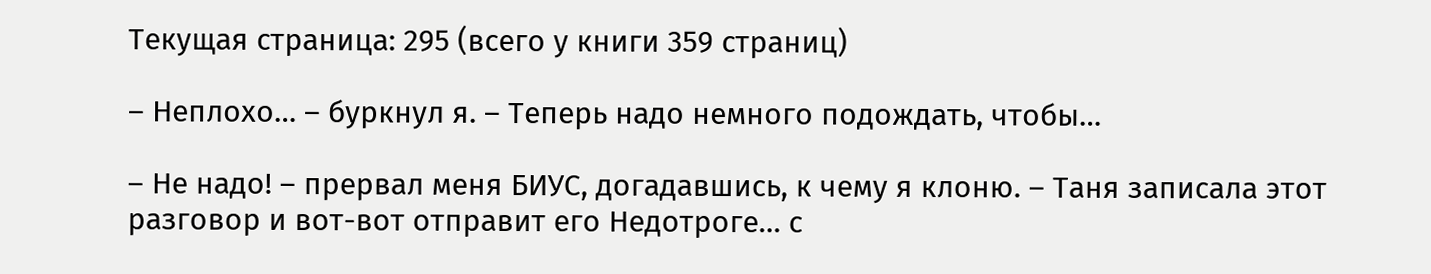Текущая страница: 295 (всего у книги 359 страниц)

– Неплохо… – буркнул я. – Теперь надо немного подождать, чтобы…

– Не надо! – прервал меня БИУС, догадавшись, к чему я клоню. – Таня записала этот разговор и вот-вот отправит его Недотроге… с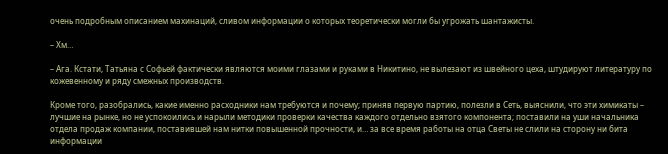очень подробным описанием махинаций, сливом информации о которых теоретически могли бы угрожать шантажисты.

– Хм…

– Ага. Кстати, Татьяна с Софьей фактически являются моими глазами и руками в Никитино, не вылезают из швейного цеха, штудируют литературу по кожевенному и ряду смежных производств.

Кроме того, разобрались, какие именно расходники нам требуются и почему; приняв первую партию, полезли в Сеть, выяснили, что эти химикаты – лучшие на рынке, но не успокоились и нарыли методики проверки качества каждого отдельно взятого компонента; поставили на уши начальника отдела продаж компании, поставившей нам нитки повышенной прочности, и… за все время работы на отца Светы не слили на сторону ни бита информации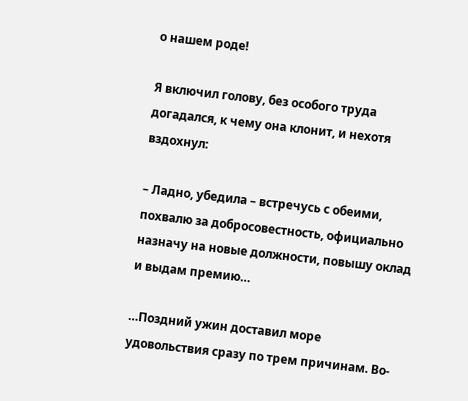о нашем роде!

Я включил голову, без особого труда догадался, к чему она клонит, и нехотя вздохнул:

– Ладно, убедила – встречусь с обеими, похвалю за добросовестность, официально назначу на новые должности, повышу оклад и выдам премию…

…Поздний ужин доставил море удовольствия сразу по трем причинам. Во-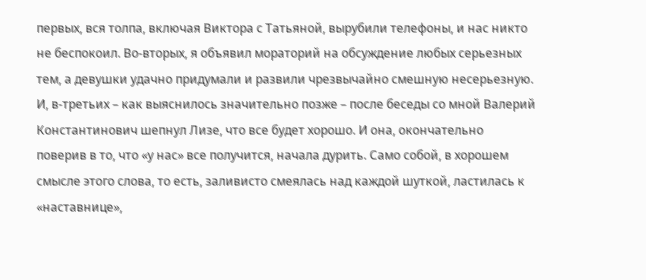первых, вся толпа, включая Виктора с Татьяной, вырубили телефоны, и нас никто не беспокоил. Во-вторых, я объявил мораторий на обсуждение любых серьезных тем, а девушки удачно придумали и развили чрезвычайно смешную несерьезную. И, в-третьих – как выяснилось значительно позже – после беседы со мной Валерий Константинович шепнул Лизе, что все будет хорошо. И она, окончательно поверив в то, что «у нас» все получится, начала дурить. Само собой, в хорошем смысле этого слова, то есть, заливисто смеялась над каждой шуткой, ластилась к «наставнице»,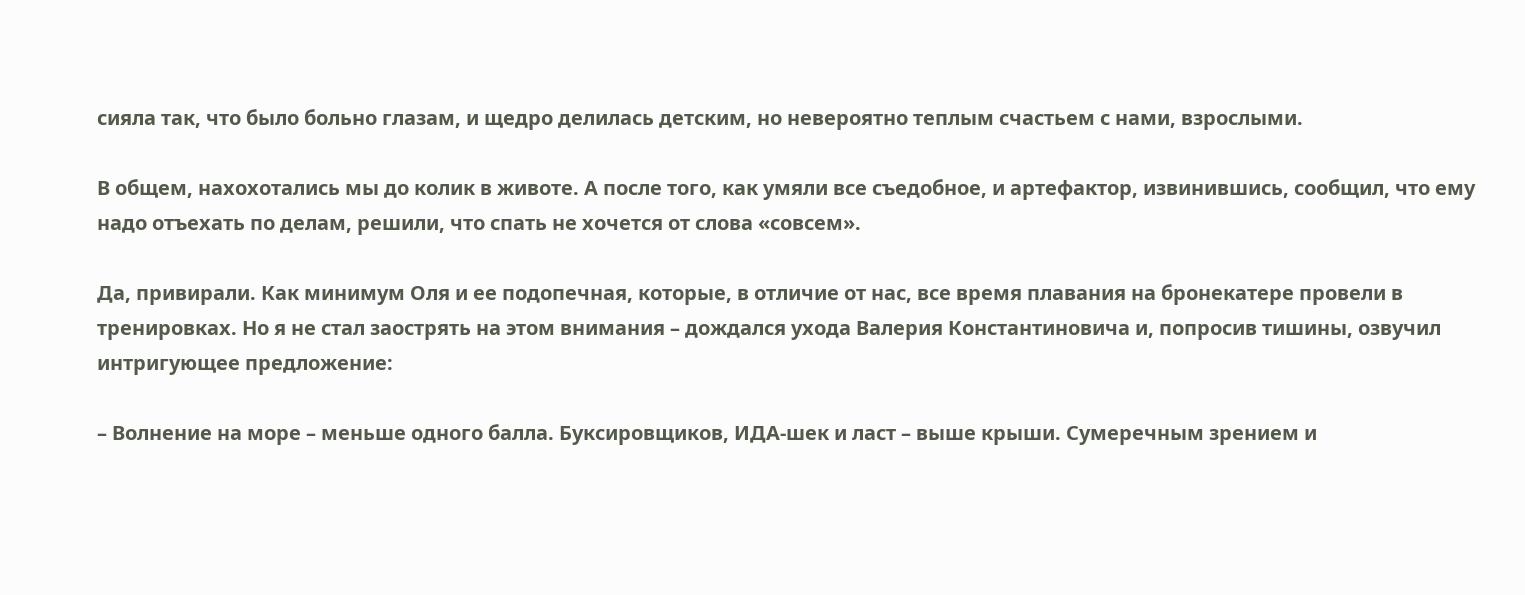сияла так, что было больно глазам, и щедро делилась детским, но невероятно теплым счастьем с нами, взрослыми.

В общем, нахохотались мы до колик в животе. А после того, как умяли все съедобное, и артефактор, извинившись, сообщил, что ему надо отъехать по делам, решили, что спать не хочется от слова «совсем».

Да, привирали. Как минимум Оля и ее подопечная, которые, в отличие от нас, все время плавания на бронекатере провели в тренировках. Но я не стал заострять на этом внимания – дождался ухода Валерия Константиновича и, попросив тишины, озвучил интригующее предложение:

– Волнение на море – меньше одного балла. Буксировщиков, ИДА-шек и ласт – выше крыши. Сумеречным зрением и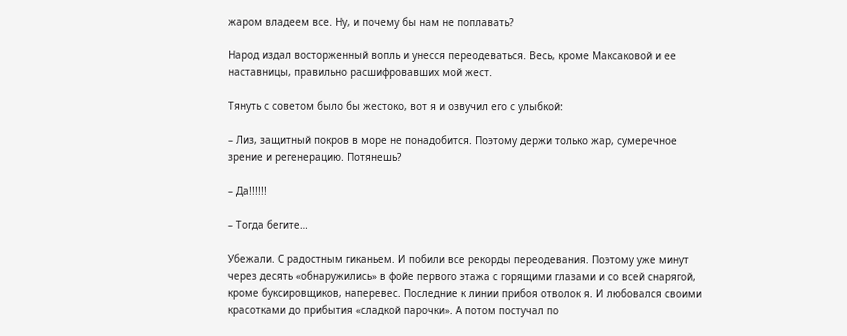жаром владеем все. Ну, и почему бы нам не поплавать?

Народ издал восторженный вопль и унесся переодеваться. Весь, кроме Максаковой и ее наставницы, правильно расшифровавших мой жест.

Тянуть с советом было бы жестоко, вот я и озвучил его с улыбкой:

– Лиз, защитный покров в море не понадобится. Поэтому держи только жар, сумеречное зрение и регенерацию. Потянешь?

– Да!!!!!!

– Тогда бегите…

Убежали. С радостным гиканьем. И побили все рекорды переодевания. Поэтому уже минут через десять «обнаружились» в фойе первого этажа с горящими глазами и со всей снарягой, кроме буксировщиков, наперевес. Последние к линии прибоя отволок я. И любовался своими красотками до прибытия «сладкой парочки». А потом постучал по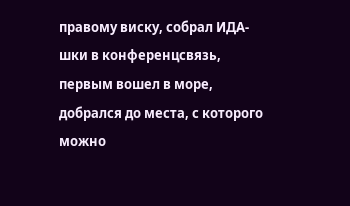правому виску, собрал ИДА-шки в конференцсвязь, первым вошел в море, добрался до места, с которого можно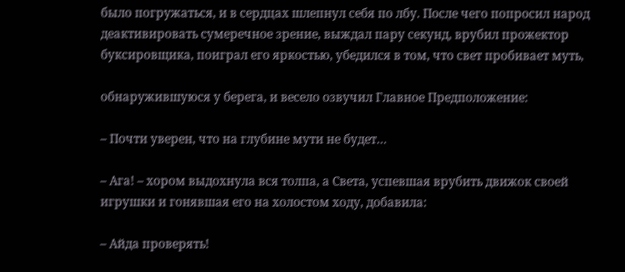было погружаться, и в сердцах шлепнул себя по лбу. После чего попросил народ деактивировать сумеречное зрение, выждал пару секунд, врубил прожектор буксировщика, поиграл его яркостью, убедился в том, что свет пробивает муть,

обнаружившуюся у берега, и весело озвучил Главное Предположение:

– Почти уверен, что на глубине мути не будет…

– Ага! – хором выдохнула вся толпа, а Света, успевшая врубить движок своей игрушки и гонявшая его на холостом ходу, добавила:

– Айда проверять!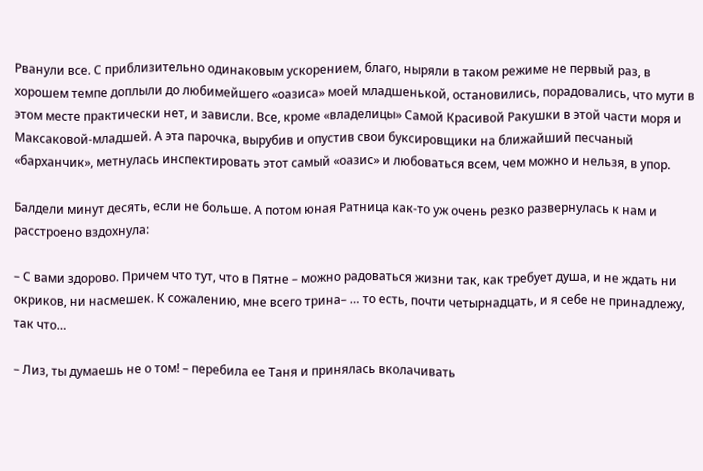Рванули все. С приблизительно одинаковым ускорением, благо, ныряли в таком режиме не первый раз, в хорошем темпе доплыли до любимейшего «оазиса» моей младшенькой, остановились, порадовались, что мути в этом месте практически нет, и зависли. Все, кроме «владелицы» Самой Красивой Ракушки в этой части моря и Максаковой-младшей. А эта парочка, вырубив и опустив свои буксировщики на ближайший песчаный «барханчик», метнулась инспектировать этот самый «оазис» и любоваться всем, чем можно и нельзя, в упор.

Балдели минут десять, если не больше. А потом юная Ратница как-то уж очень резко развернулась к нам и расстроено вздохнула:

– С вами здорово. Причем что тут, что в Пятне – можно радоваться жизни так, как требует душа, и не ждать ни окриков, ни насмешек. К сожалению, мне всего трина– … то есть, почти четырнадцать, и я себе не принадлежу, так что…

– Лиз, ты думаешь не о том! – перебила ее Таня и принялась вколачивать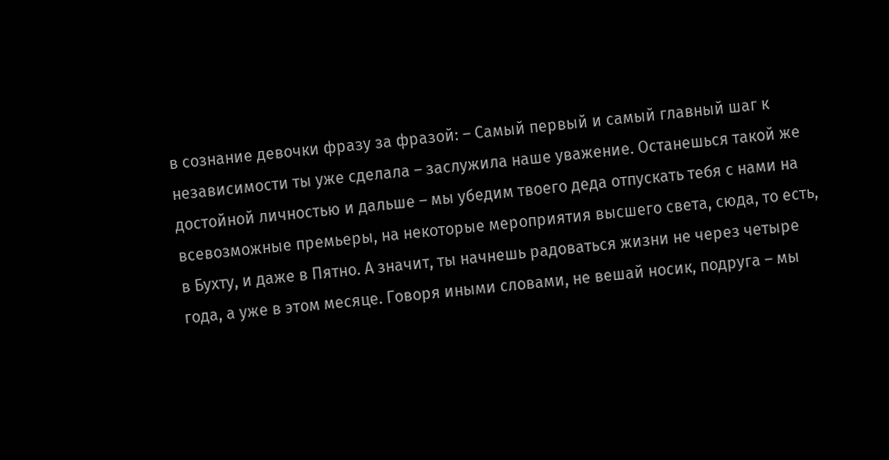в сознание девочки фразу за фразой: – Самый первый и самый главный шаг к независимости ты уже сделала – заслужила наше уважение. Останешься такой же достойной личностью и дальше – мы убедим твоего деда отпускать тебя с нами на всевозможные премьеры, на некоторые мероприятия высшего света, сюда, то есть, в Бухту, и даже в Пятно. А значит, ты начнешь радоваться жизни не через четыре года, а уже в этом месяце. Говоря иными словами, не вешай носик, подруга – мы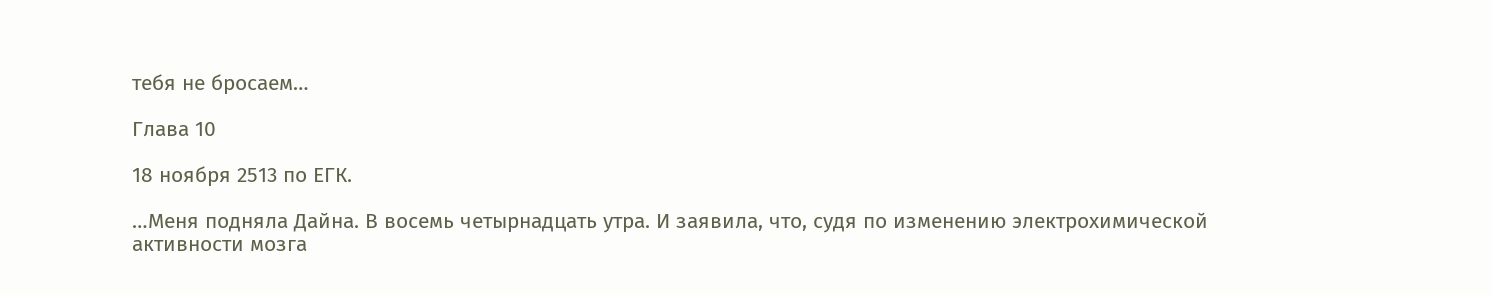тебя не бросаем…

Глава 10

18 ноября 2513 по ЕГК.

…Меня подняла Дайна. В восемь четырнадцать утра. И заявила, что, судя по изменению электрохимической активности мозга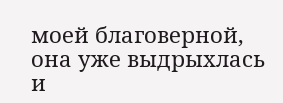моей благоверной, она уже выдрыхлась и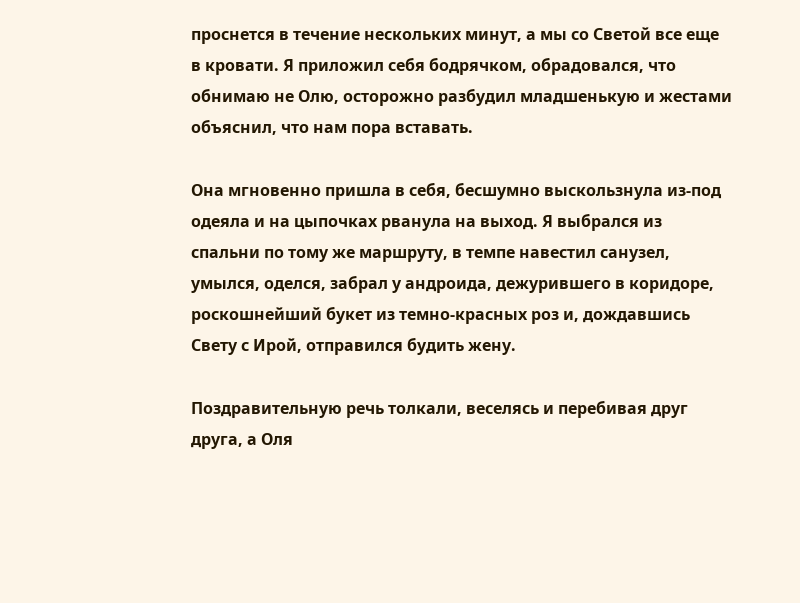проснется в течение нескольких минут, а мы со Светой все еще в кровати. Я приложил себя бодрячком, обрадовался, что обнимаю не Олю, осторожно разбудил младшенькую и жестами объяснил, что нам пора вставать.

Она мгновенно пришла в себя, бесшумно выскользнула из-под одеяла и на цыпочках рванула на выход. Я выбрался из спальни по тому же маршруту, в темпе навестил санузел, умылся, оделся, забрал у андроида, дежурившего в коридоре, роскошнейший букет из темно-красных роз и, дождавшись Свету с Ирой, отправился будить жену.

Поздравительную речь толкали, веселясь и перебивая друг друга, а Оля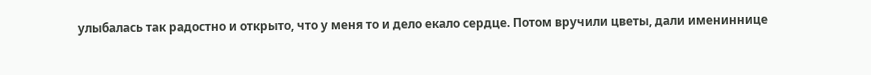улыбалась так радостно и открыто, что у меня то и дело екало сердце. Потом вручили цветы, дали имениннице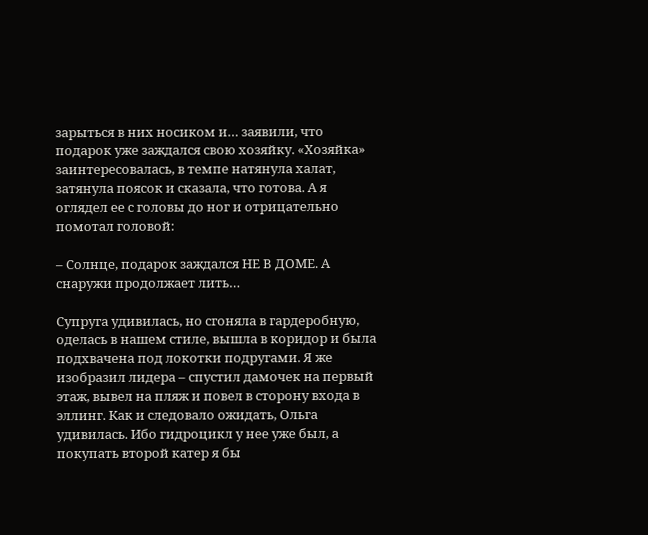зарыться в них носиком и… заявили, что подарок уже заждался свою хозяйку. «Хозяйка» заинтересовалась, в темпе натянула халат, затянула поясок и сказала, что готова. А я оглядел ее с головы до ног и отрицательно помотал головой:

– Солнце, подарок заждался НЕ В ДОМЕ. А снаружи продолжает лить…

Супруга удивилась, но сгоняла в гардеробную, оделась в нашем стиле, вышла в коридор и была подхвачена под локотки подругами. Я же изобразил лидера – спустил дамочек на первый этаж, вывел на пляж и повел в сторону входа в эллинг. Как и следовало ожидать, Ольга удивилась. Ибо гидроцикл у нее уже был, а покупать второй катер я бы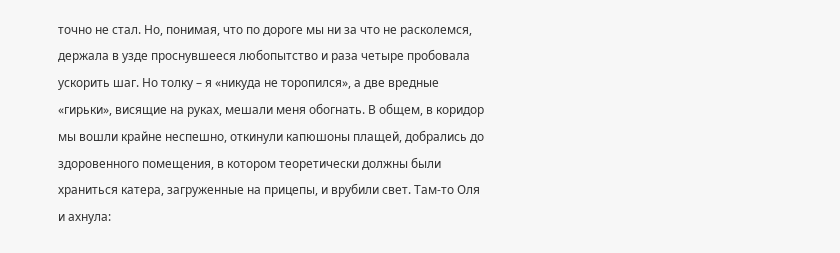точно не стал. Но, понимая, что по дороге мы ни за что не расколемся, держала в узде проснувшееся любопытство и раза четыре пробовала ускорить шаг. Но толку – я «никуда не торопился», а две вредные «гирьки», висящие на руках, мешали меня обогнать. В общем, в коридор мы вошли крайне неспешно, откинули капюшоны плащей, добрались до здоровенного помещения, в котором теоретически должны были храниться катера, загруженные на прицепы, и врубили свет. Там-то Оля и ахнула: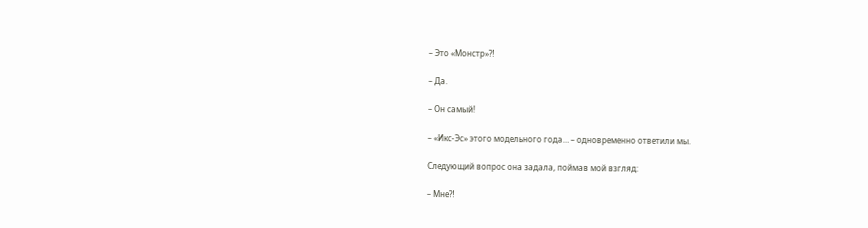– Это «Монстр»⁈

– Да.

– Он самый!

– «Икс-Эс» этого модельного года… – одновременно ответили мы.

Следующий вопрос она задала, поймав мой взгляд:

– Мне⁈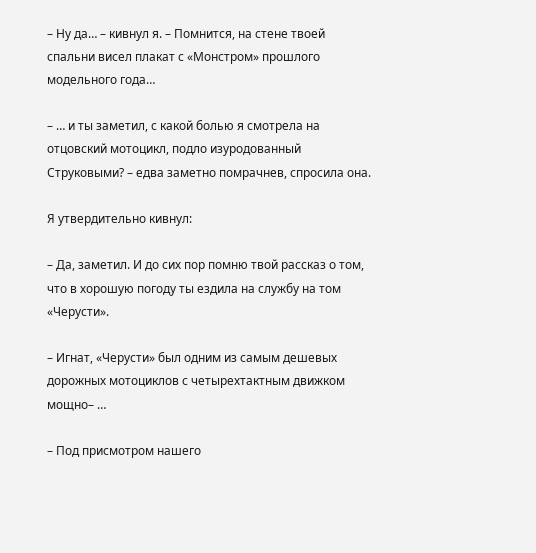– Ну да… – кивнул я. – Помнится, на стене твоей спальни висел плакат с «Монстром» прошлого модельного года…

– … и ты заметил, с какой болью я смотрела на отцовский мотоцикл, подло изуродованный Струковыми? – едва заметно помрачнев, спросила она.

Я утвердительно кивнул:

– Да, заметил. И до сих пор помню твой рассказ о том, что в хорошую погоду ты ездила на службу на том «Черусти».

– Игнат, «Черусти» был одним из самым дешевых дорожных мотоциклов с четырехтактным движком мощно– …

– Под присмотром нашего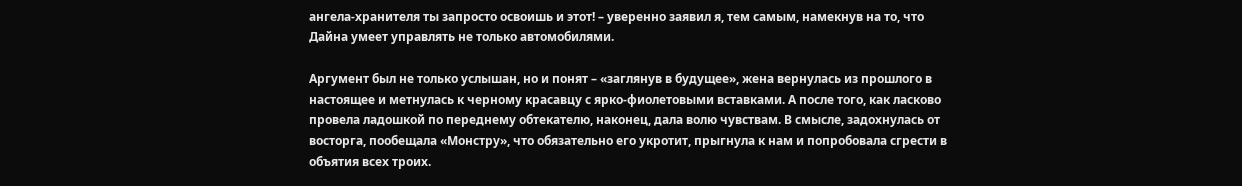ангела-хранителя ты запросто освоишь и этот! – уверенно заявил я, тем самым, намекнув на то, что Дайна умеет управлять не только автомобилями.

Аргумент был не только услышан, но и понят – «заглянув в будущее», жена вернулась из прошлого в настоящее и метнулась к черному красавцу с ярко-фиолетовыми вставками. А после того, как ласково провела ладошкой по переднему обтекателю, наконец, дала волю чувствам. В смысле, задохнулась от восторга, пообещала «Монстру», что обязательно его укротит, прыгнула к нам и попробовала сгрести в объятия всех троих.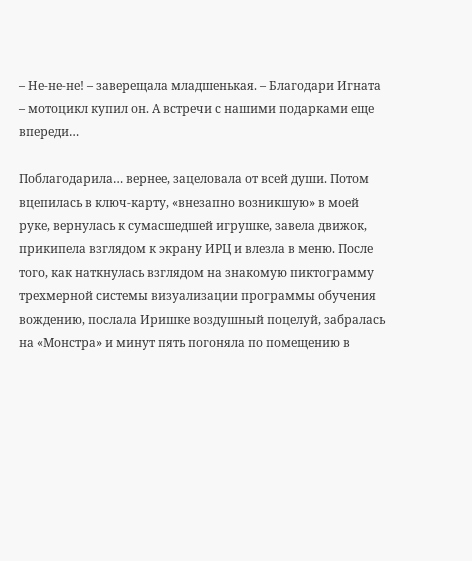– Не-не-не! – заверещала младшенькая. – Благодари Игната – мотоцикл купил он. А встречи с нашими подарками еще впереди…

Поблагодарила… вернее, зацеловала от всей души. Потом вцепилась в ключ-карту, «внезапно возникшую» в моей руке, вернулась к сумасшедшей игрушке, завела движок, прикипела взглядом к экрану ИРЦ и влезла в меню. После того, как наткнулась взглядом на знакомую пиктограмму трехмерной системы визуализации программы обучения вождению, послала Иришке воздушный поцелуй, забралась на «Монстра» и минут пять погоняла по помещению в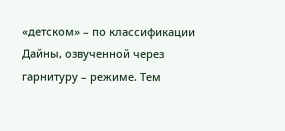«детском» – по классификации Дайны, озвученной через гарнитуру – режиме. Тем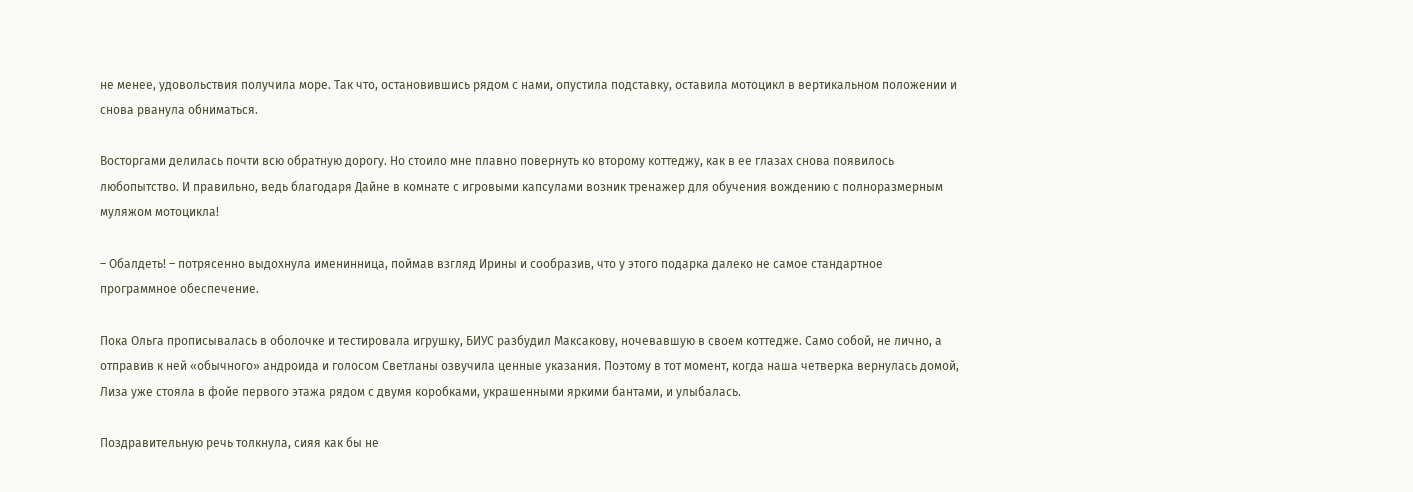не менее, удовольствия получила море. Так что, остановившись рядом с нами, опустила подставку, оставила мотоцикл в вертикальном положении и снова рванула обниматься.

Восторгами делилась почти всю обратную дорогу. Но стоило мне плавно повернуть ко второму коттеджу, как в ее глазах снова появилось любопытство. И правильно, ведь благодаря Дайне в комнате с игровыми капсулами возник тренажер для обучения вождению с полноразмерным муляжом мотоцикла!

– Обалдеть! – потрясенно выдохнула именинница, поймав взгляд Ирины и сообразив, что у этого подарка далеко не самое стандартное программное обеспечение.

Пока Ольга прописывалась в оболочке и тестировала игрушку, БИУС разбудил Максакову, ночевавшую в своем коттедже. Само собой, не лично, а отправив к ней «обычного» андроида и голосом Светланы озвучила ценные указания. Поэтому в тот момент, когда наша четверка вернулась домой, Лиза уже стояла в фойе первого этажа рядом с двумя коробками, украшенными яркими бантами, и улыбалась.

Поздравительную речь толкнула, сияя как бы не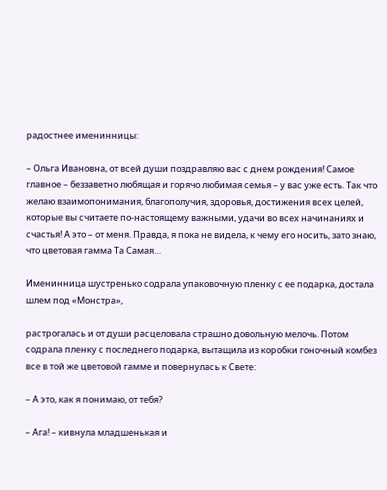радостнее именинницы:

– Ольга Ивановна, от всей души поздравляю вас с днем рождения! Самое главное – беззаветно любящая и горячо любимая семья – у вас уже есть. Так что желаю взаимопонимания, благополучия, здоровья, достижения всех целей, которые вы считаете по-настоящему важными, удачи во всех начинаниях и счастья! А это – от меня. Правда, я пока не видела, к чему его носить, зато знаю, что цветовая гамма Та Самая…

Именинница шустренько содрала упаковочную пленку с ее подарка, достала шлем под «Монстра»,

растрогалась и от души расцеловала страшно довольную мелочь. Потом содрала пленку с последнего подарка, вытащила из коробки гоночный комбез все в той же цветовой гамме и повернулась к Свете:

– А это, как я понимаю, от тебя?

– Ага! – кивнула младшенькая и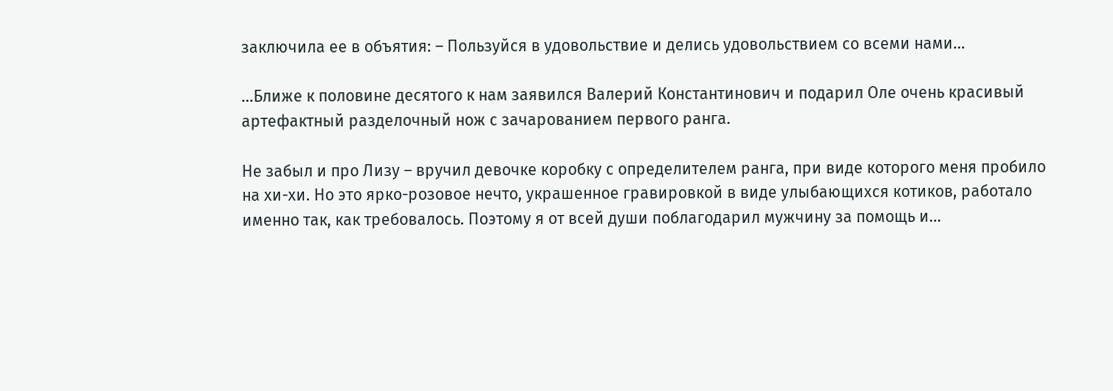заключила ее в объятия: – Пользуйся в удовольствие и делись удовольствием со всеми нами…

…Ближе к половине десятого к нам заявился Валерий Константинович и подарил Оле очень красивый артефактный разделочный нож с зачарованием первого ранга.

Не забыл и про Лизу – вручил девочке коробку с определителем ранга, при виде которого меня пробило на хи-хи. Но это ярко-розовое нечто, украшенное гравировкой в виде улыбающихся котиков, работало именно так, как требовалось. Поэтому я от всей души поблагодарил мужчину за помощь и…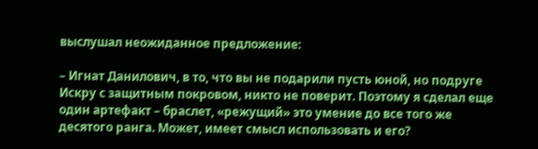выслушал неожиданное предложение:

– Игнат Данилович, в то, что вы не подарили пусть юной, но подруге Искру с защитным покровом, никто не поверит. Поэтому я сделал еще один артефакт – браслет, «режущий» это умение до все того же десятого ранга. Может, имеет смысл использовать и его?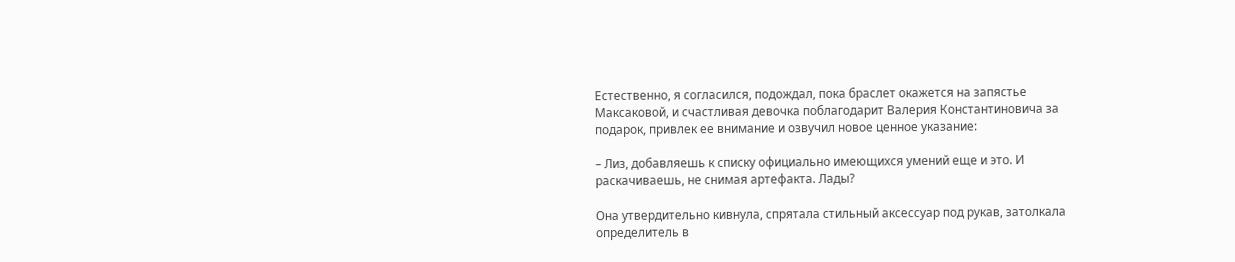Естественно, я согласился, подождал, пока браслет окажется на запястье Максаковой, и счастливая девочка поблагодарит Валерия Константиновича за подарок, привлек ее внимание и озвучил новое ценное указание:

– Лиз, добавляешь к списку официально имеющихся умений еще и это. И раскачиваешь, не снимая артефакта. Лады?

Она утвердительно кивнула, спрятала стильный аксессуар под рукав, затолкала определитель в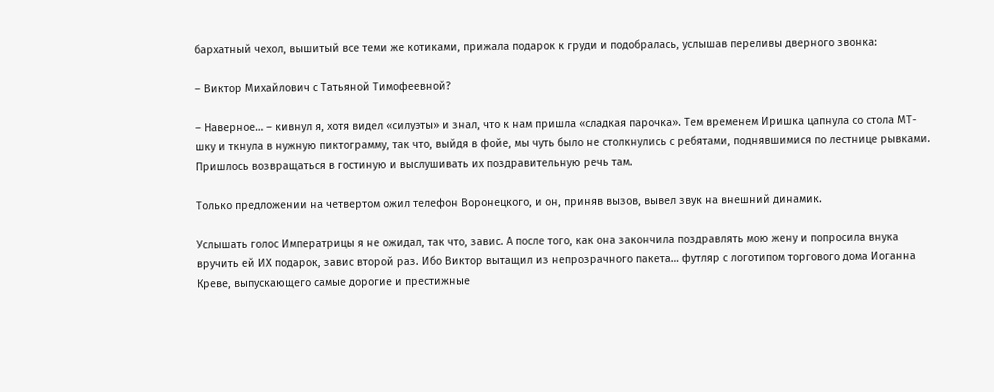бархатный чехол, вышитый все теми же котиками, прижала подарок к груди и подобралась, услышав переливы дверного звонка:

– Виктор Михайлович с Татьяной Тимофеевной?

– Наверное… – кивнул я, хотя видел «силуэты» и знал, что к нам пришла «сладкая парочка». Тем временем Иришка цапнула со стола МТ-шку и ткнула в нужную пиктограмму, так что, выйдя в фойе, мы чуть было не столкнулись с ребятами, поднявшимися по лестнице рывками. Пришлось возвращаться в гостиную и выслушивать их поздравительную речь там.

Только предложении на четвертом ожил телефон Воронецкого, и он, приняв вызов, вывел звук на внешний динамик.

Услышать голос Императрицы я не ожидал, так что, завис. А после того, как она закончила поздравлять мою жену и попросила внука вручить ей ИХ подарок, завис второй раз. Ибо Виктор вытащил из непрозрачного пакета… футляр с логотипом торгового дома Иоганна Креве, выпускающего самые дорогие и престижные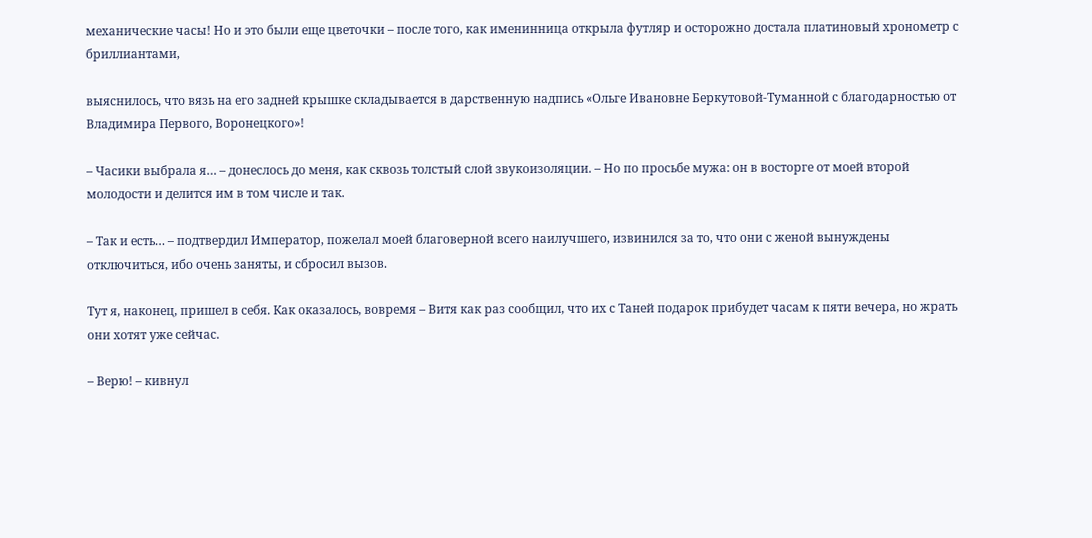механические часы! Но и это были еще цветочки – после того, как именинница открыла футляр и осторожно достала платиновый хронометр с бриллиантами,

выяснилось, что вязь на его задней крышке складывается в дарственную надпись «Ольге Ивановне Беркутовой-Туманной с благодарностью от Владимира Первого, Воронецкого»!

– Часики выбрала я… – донеслось до меня, как сквозь толстый слой звукоизоляции. – Но по просьбе мужа: он в восторге от моей второй молодости и делится им в том числе и так.

– Так и есть… – подтвердил Император, пожелал моей благоверной всего наилучшего, извинился за то, что они с женой вынуждены отключиться, ибо очень заняты, и сбросил вызов.

Тут я, наконец, пришел в себя. Как оказалось, вовремя – Витя как раз сообщил, что их с Таней подарок прибудет часам к пяти вечера, но жрать они хотят уже сейчас.

– Верю! – кивнул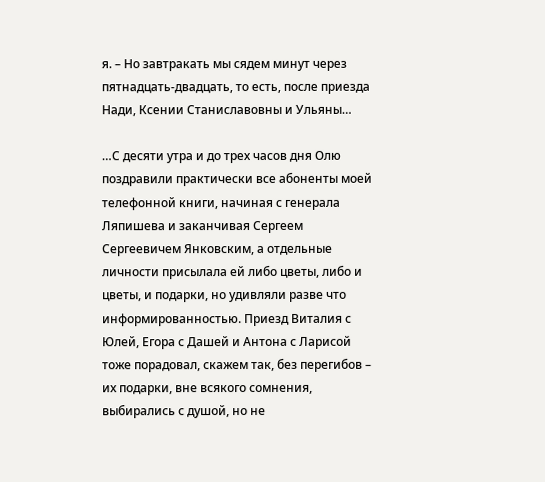я. – Но завтракать мы сядем минут через пятнадцать-двадцать, то есть, после приезда Нади, Ксении Станиславовны и Ульяны…

…С десяти утра и до трех часов дня Олю поздравили практически все абоненты моей телефонной книги, начиная с генерала Ляпишева и заканчивая Сергеем Сергеевичем Янковским, а отдельные личности присылала ей либо цветы, либо и цветы, и подарки, но удивляли разве что информированностью. Приезд Виталия с Юлей, Егора с Дашей и Антона с Ларисой тоже порадовал, скажем так, без перегибов – их подарки, вне всякого сомнения, выбирались с душой, но не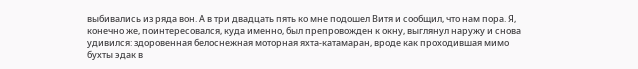выбивались из ряда вон. А в три двадцать пять ко мне подошел Витя и сообщил, что нам пора. Я, конечно же, поинтересовался, куда именно, был препровожден к окну, выглянул наружу и снова удивился: здоровенная белоснежная моторная яхта-катамаран, вроде как проходившая мимо бухты эдак в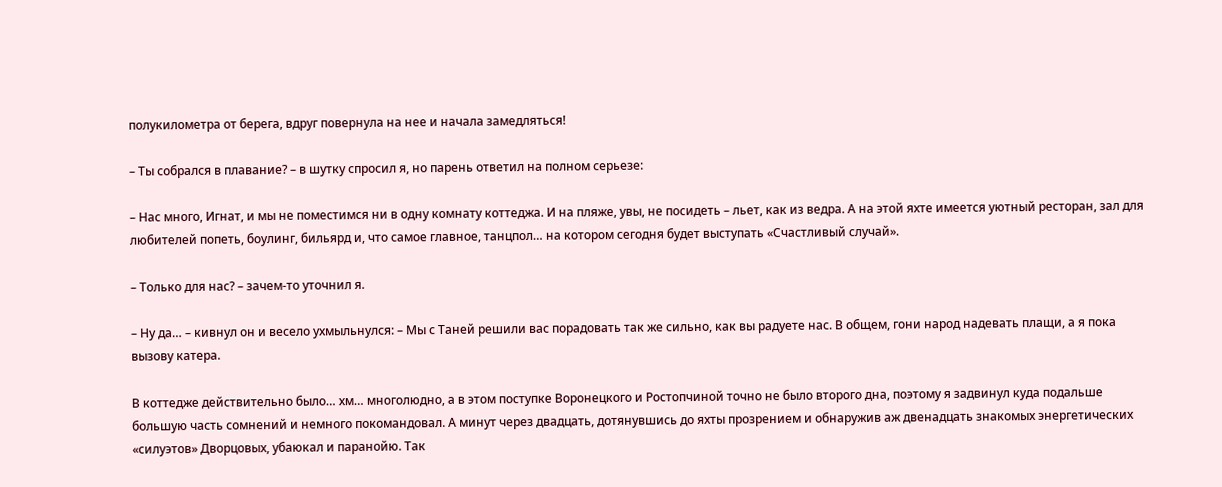полукилометра от берега, вдруг повернула на нее и начала замедляться!

– Ты собрался в плавание? – в шутку спросил я, но парень ответил на полном серьезе:

– Нас много, Игнат, и мы не поместимся ни в одну комнату коттеджа. И на пляже, увы, не посидеть – льет, как из ведра. А на этой яхте имеется уютный ресторан, зал для любителей попеть, боулинг, бильярд и, что самое главное, танцпол… на котором сегодня будет выступать «Счастливый случай».

– Только для нас? – зачем-то уточнил я.

– Ну да… – кивнул он и весело ухмыльнулся: – Мы с Таней решили вас порадовать так же сильно, как вы радуете нас. В общем, гони народ надевать плащи, а я пока вызову катера.

В коттедже действительно было… хм… многолюдно, а в этом поступке Воронецкого и Ростопчиной точно не было второго дна, поэтому я задвинул куда подальше большую часть сомнений и немного покомандовал. А минут через двадцать, дотянувшись до яхты прозрением и обнаружив аж двенадцать знакомых энергетических «силуэтов» Дворцовых, убаюкал и паранойю. Так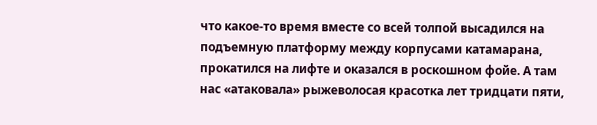что какое-то время вместе со всей толпой высадился на подъемную платформу между корпусами катамарана, прокатился на лифте и оказался в роскошном фойе. А там нас «атаковала» рыжеволосая красотка лет тридцати пяти,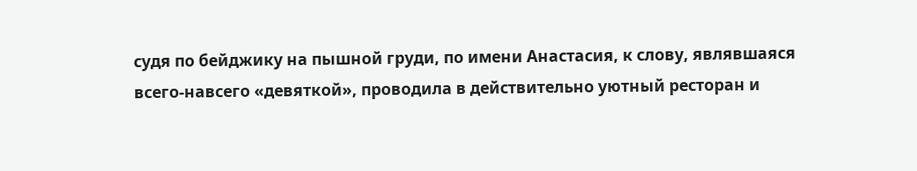судя по бейджику на пышной груди, по имени Анастасия, к слову, являвшаяся всего-навсего «девяткой», проводила в действительно уютный ресторан и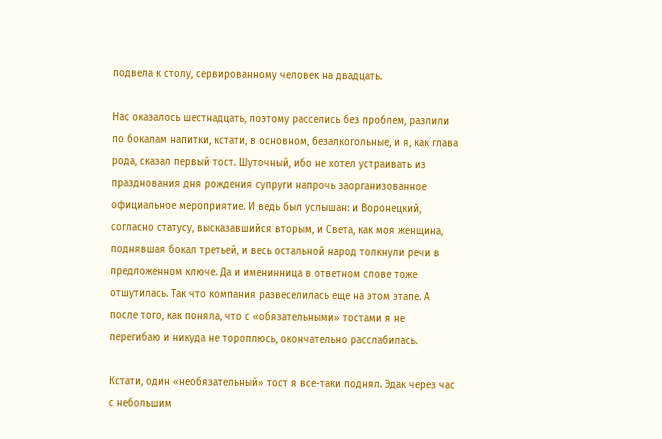подвела к столу, сервированному человек на двадцать.

Нас оказалось шестнадцать, поэтому расселись без проблем, разлили по бокалам напитки, кстати, в основном, безалкогольные, и я, как глава рода, сказал первый тост. Шуточный, ибо не хотел устраивать из празднования дня рождения супруги напрочь заорганизованное официальное мероприятие. И ведь был услышан: и Воронецкий, согласно статусу, высказавшийся вторым, и Света, как моя женщина, поднявшая бокал третьей, и весь остальной народ толкнули речи в предложенном ключе. Да и именинница в ответном слове тоже отшутилась. Так что компания развеселилась еще на этом этапе. А после того, как поняла, что с «обязательными» тостами я не перегибаю и никуда не тороплюсь, окончательно расслабилась.

Кстати, один «необязательный» тост я все-таки поднял. Эдак через час с небольшим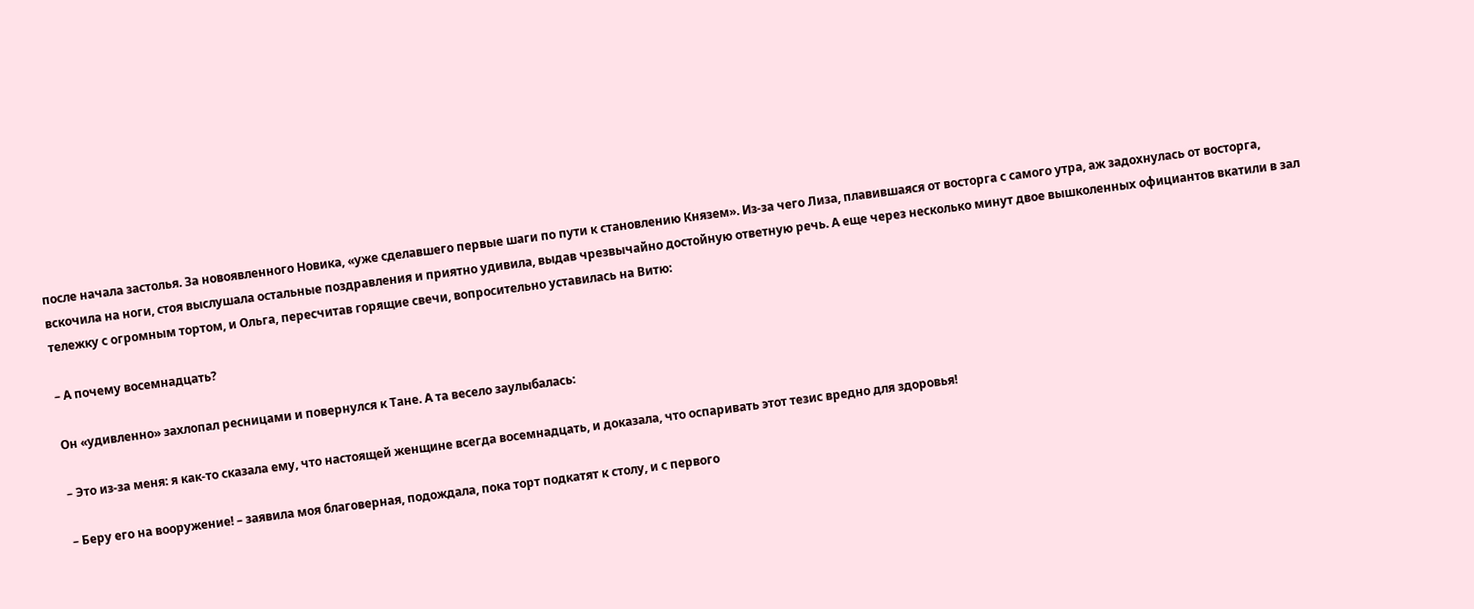после начала застолья. За новоявленного Новика, «уже сделавшего первые шаги по пути к становлению Князем». Из-за чего Лиза, плавившаяся от восторга с самого утра, аж задохнулась от восторга, вскочила на ноги, стоя выслушала остальные поздравления и приятно удивила, выдав чрезвычайно достойную ответную речь. А еще через несколько минут двое вышколенных официантов вкатили в зал тележку с огромным тортом, и Ольга, пересчитав горящие свечи, вопросительно уставилась на Витю:

– А почему восемнадцать?

Он «удивленно» захлопал ресницами и повернулся к Тане. А та весело заулыбалась:

– Это из-за меня: я как-то сказала ему, что настоящей женщине всегда восемнадцать, и доказала, что оспаривать этот тезис вредно для здоровья!

– Беру его на вооружение! – заявила моя благоверная, подождала, пока торт подкатят к столу, и с первого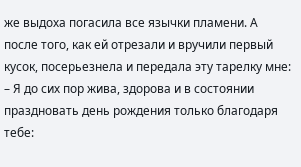же выдоха погасила все язычки пламени. А после того, как ей отрезали и вручили первый кусок, посерьезнела и передала эту тарелку мне: – Я до сих пор жива, здорова и в состоянии праздновать день рождения только благодаря тебе: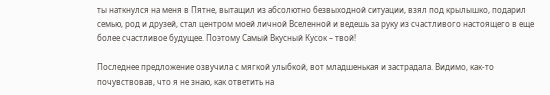ты наткнулся на меня в Пятне, вытащил из абсолютно безвыходной ситуации, взял под крылышко, подарил семью, род и друзей, стал центром моей личной Вселенной и ведешь за руку из счастливого настоящего в еще более счастливое будущее. Поэтому Самый Вкусный Кусок – твой!

Последнее предложение озвучила с мягкой улыбкой, вот младшенькая и застрадала. Видимо, как-то почувствовав, что я не знаю, как ответить на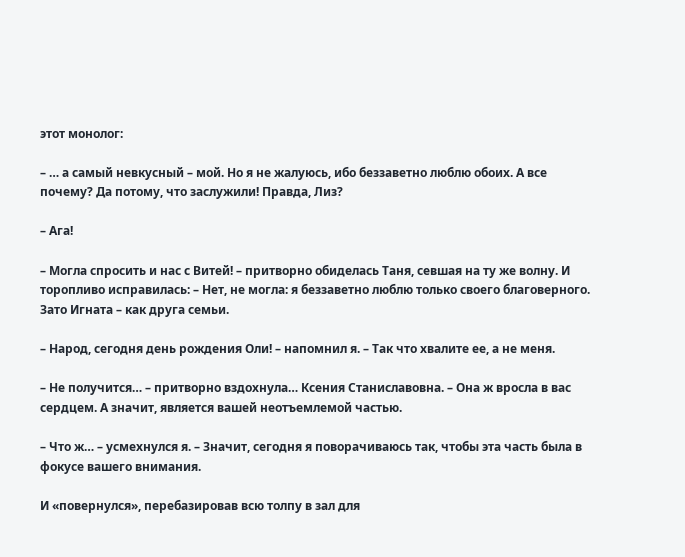этот монолог:

– … а самый невкусный – мой. Но я не жалуюсь, ибо беззаветно люблю обоих. А все почему? Да потому, что заслужили! Правда, Лиз?

– Ага!

– Могла спросить и нас с Витей! – притворно обиделась Таня, севшая на ту же волну. И торопливо исправилась: – Нет, не могла: я беззаветно люблю только своего благоверного. Зато Игната – как друга семьи.

– Народ, сегодня день рождения Оли! – напомнил я. – Так что хвалите ее, а не меня.

– Не получится… – притворно вздохнула… Ксения Станиславовна. – Она ж вросла в вас сердцем. А значит, является вашей неотъемлемой частью.

– Что ж… – усмехнулся я. – Значит, сегодня я поворачиваюсь так, чтобы эта часть была в фокусе вашего внимания.

И «повернулся», перебазировав всю толпу в зал для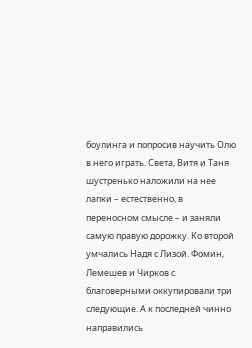боулинга и попросив научить Олю в него играть. Света, Витя и Таня шустренько наложили на нее лапки – естественно, в переносном смысле – и заняли самую правую дорожку. Ко второй умчались Надя с Лизой. Фомин, Лемешев и Чирков с благоверными оккупировали три следующие. А к последней чинно направились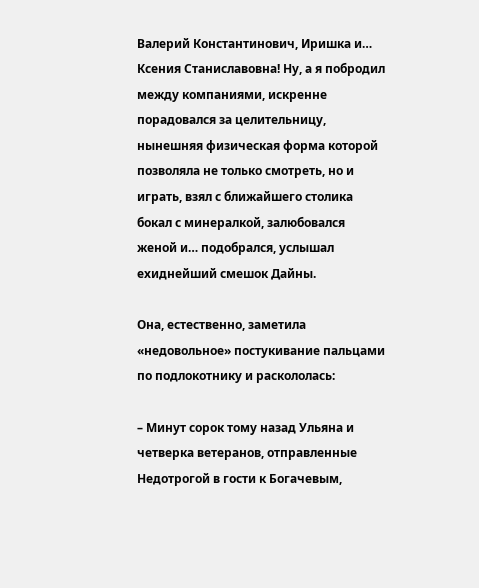Валерий Константинович, Иришка и… Ксения Станиславовна! Ну, а я побродил между компаниями, искренне порадовался за целительницу, нынешняя физическая форма которой позволяла не только смотреть, но и играть, взял с ближайшего столика бокал с минералкой, залюбовался женой и… подобрался, услышал ехиднейший смешок Дайны.

Она, естественно, заметила «недовольное» постукивание пальцами по подлокотнику и раскололась:

– Минут сорок тому назад Ульяна и четверка ветеранов, отправленные Недотрогой в гости к Богачевым,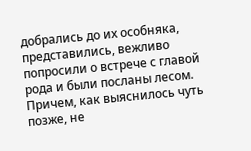добрались до их особняка, представились, вежливо попросили о встрече с главой рода и были посланы лесом. Причем, как выяснилось чуть позже, не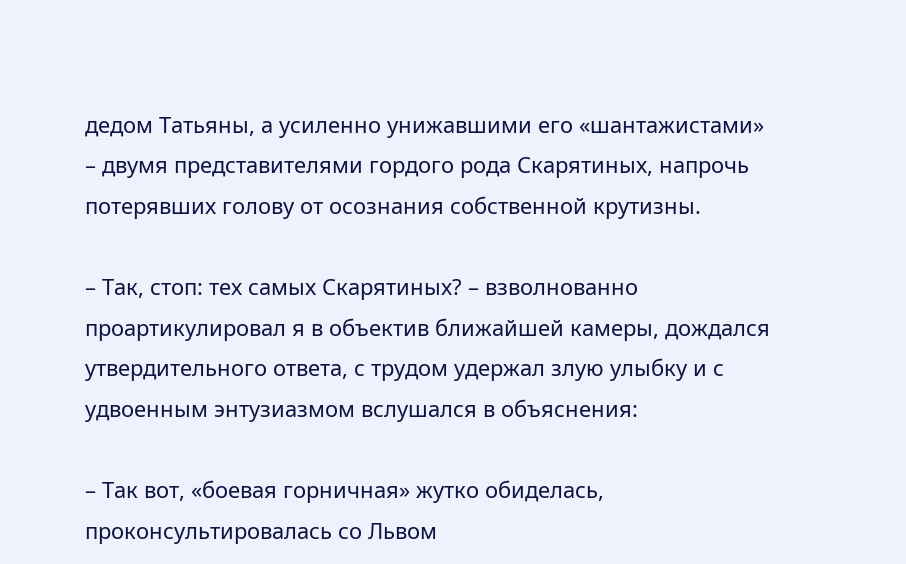дедом Татьяны, а усиленно унижавшими его «шантажистами» – двумя представителями гордого рода Скарятиных, напрочь потерявших голову от осознания собственной крутизны.

– Так, стоп: тех самых Скарятиных? – взволнованно проартикулировал я в объектив ближайшей камеры, дождался утвердительного ответа, с трудом удержал злую улыбку и с удвоенным энтузиазмом вслушался в объяснения:

– Так вот, «боевая горничная» жутко обиделась, проконсультировалась со Львом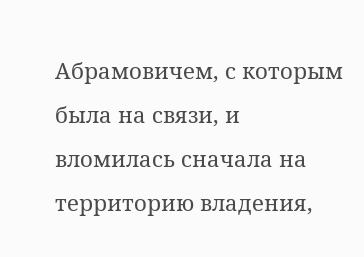Абрамовичем, с которым была на связи, и вломилась сначала на территорию владения,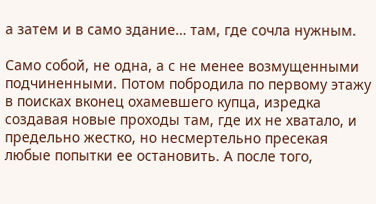а затем и в само здание… там, где сочла нужным.

Само собой, не одна, а с не менее возмущенными подчиненными. Потом побродила по первому этажу в поисках вконец охамевшего купца, изредка создавая новые проходы там, где их не хватало, и предельно жестко, но несмертельно пресекая любые попытки ее остановить. А после того,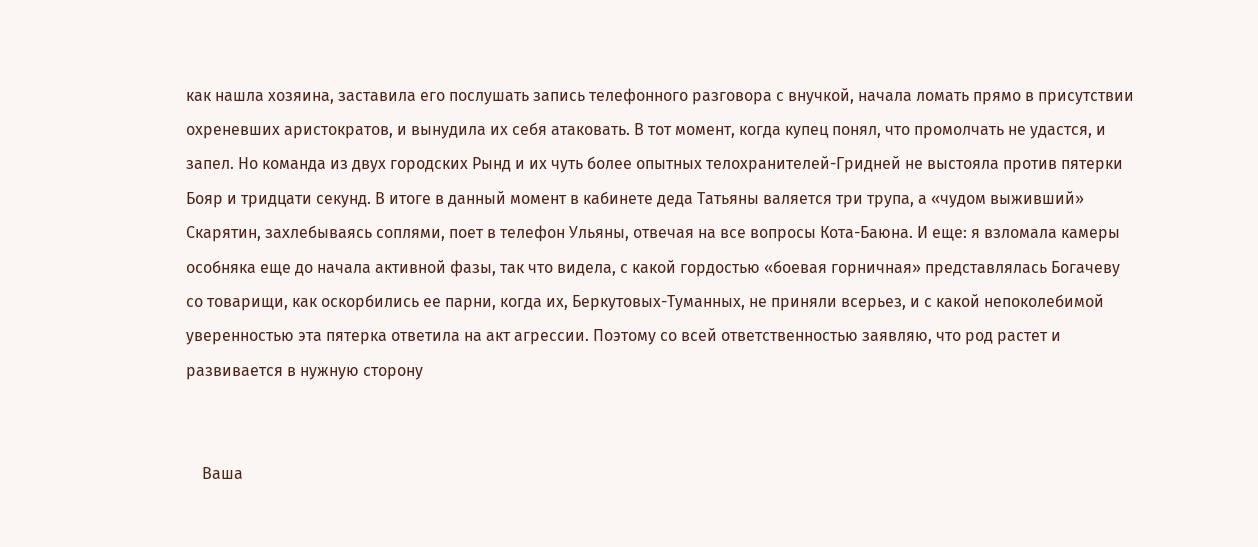как нашла хозяина, заставила его послушать запись телефонного разговора с внучкой, начала ломать прямо в присутствии охреневших аристократов, и вынудила их себя атаковать. В тот момент, когда купец понял, что промолчать не удастся, и запел. Но команда из двух городских Рынд и их чуть более опытных телохранителей-Гридней не выстояла против пятерки Бояр и тридцати секунд. В итоге в данный момент в кабинете деда Татьяны валяется три трупа, а «чудом выживший» Скарятин, захлебываясь соплями, поет в телефон Ульяны, отвечая на все вопросы Кота-Баюна. И еще: я взломала камеры особняка еще до начала активной фазы, так что видела, с какой гордостью «боевая горничная» представлялась Богачеву со товарищи, как оскорбились ее парни, когда их, Беркутовых-Туманных, не приняли всерьез, и с какой непоколебимой уверенностью эта пятерка ответила на акт агрессии. Поэтому со всей ответственностью заявляю, что род растет и развивается в нужную сторону


    Ваша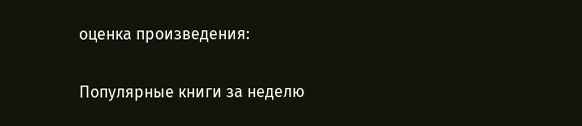оценка произведения:

Популярные книги за неделю